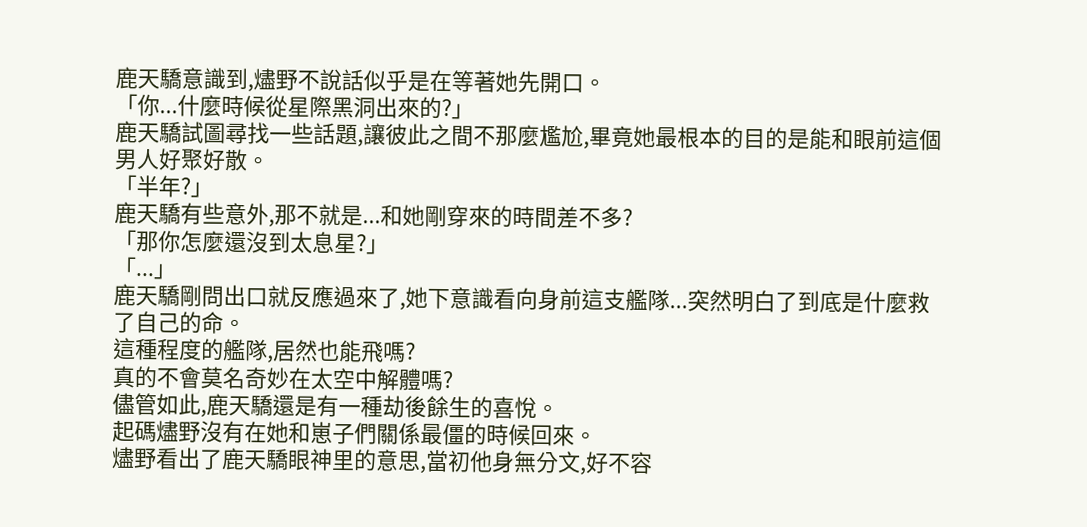鹿天驕意識到,燼野不說話似乎是在等著她先開口。
「你...什麼時候從星際黑洞出來的?」
鹿天驕試圖尋找一些話題,讓彼此之間不那麼尷尬,畢竟她最根本的目的是能和眼前這個男人好聚好散。
「半年?」
鹿天驕有些意外,那不就是...和她剛穿來的時間差不多?
「那你怎麼還沒到太息星?」
「...」
鹿天驕剛問出口就反應過來了,她下意識看向身前這支艦隊...突然明白了到底是什麼救了自己的命。
這種程度的艦隊,居然也能飛嗎?
真的不會莫名奇妙在太空中解體嗎?
儘管如此,鹿天驕還是有一種劫後餘生的喜悅。
起碼燼野沒有在她和崽子們關係最僵的時候回來。
燼野看出了鹿天驕眼神里的意思,當初他身無分文,好不容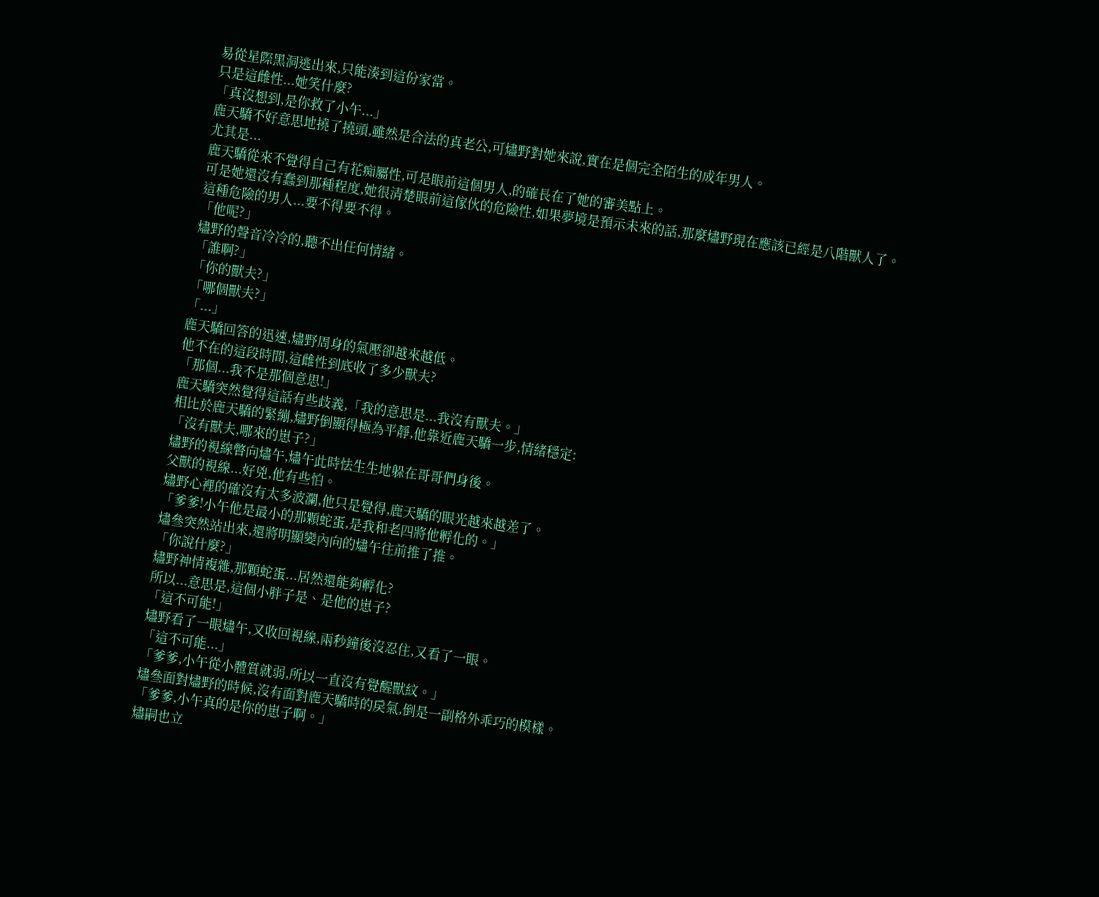易從星際黑洞逃出來,只能湊到這份家當。
只是這雌性...她笑什麼?
「真沒想到,是你救了小午...」
鹿天驕不好意思地撓了撓頭,雖然是合法的真老公,可燼野對她來說,實在是個完全陌生的成年男人。
尤其是...
鹿天驕從來不覺得自己有花痴屬性,可是眼前這個男人,的確長在了她的審美點上。
可是她還沒有蠢到那種程度,她很清楚眼前這傢伙的危險性,如果夢境是預示未來的話,那麼燼野現在應該已經是八階獸人了。
這種危險的男人...要不得要不得。
「他呢?」
燼野的聲音冷冷的,聽不出任何情緒。
「誰啊?」
「你的獸夫?」
「哪個獸夫?」
「...」
鹿天驕回答的迅速,燼野周身的氣壓卻越來越低。
他不在的這段時間,這雌性到底收了多少獸夫?
「那個...我不是那個意思!」
鹿天驕突然覺得這話有些歧義,「我的意思是...我沒有獸夫。」
相比於鹿天驕的緊繃,燼野倒顯得極為平靜,他靠近鹿天驕一步,情緒穩定:
「沒有獸夫,哪來的崽子?」
燼野的視線瞥向燼午,燼午此時怯生生地躲在哥哥們身後。
父獸的視線...好兇,他有些怕。
燼野心裡的確沒有太多波瀾,他只是覺得,鹿天驕的眼光越來越差了。
「爹爹!小午他是最小的那顆蛇蛋,是我和老四將他孵化的。」
燼叄突然站出來,還將明顯變內向的燼午往前推了推。
「你說什麼?」
燼野神情複雜,那顆蛇蛋...居然還能夠孵化?
所以...意思是,這個小胖子是、是他的崽子?
「這不可能!」
燼野看了一眼燼午,又收回視線,兩秒鐘後沒忍住,又看了一眼。
「這不可能...」
「爹爹,小午從小體質就弱,所以一直沒有覺醒獸紋。」
燼叄面對燼野的時候,沒有面對鹿天驕時的戾氣,倒是一副格外乖巧的模樣。
「爹爹,小午真的是你的崽子啊。」
燼嗣也立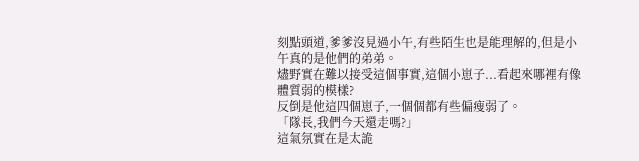刻點頭道,爹爹沒見過小午,有些陌生也是能理解的,但是小午真的是他們的弟弟。
燼野實在難以接受這個事實,這個小崽子...看起來哪裡有像體質弱的模樣?
反倒是他這四個崽子,一個個都有些偏瘦弱了。
「隊長,我們今天還走嗎?」
這氣氛實在是太詭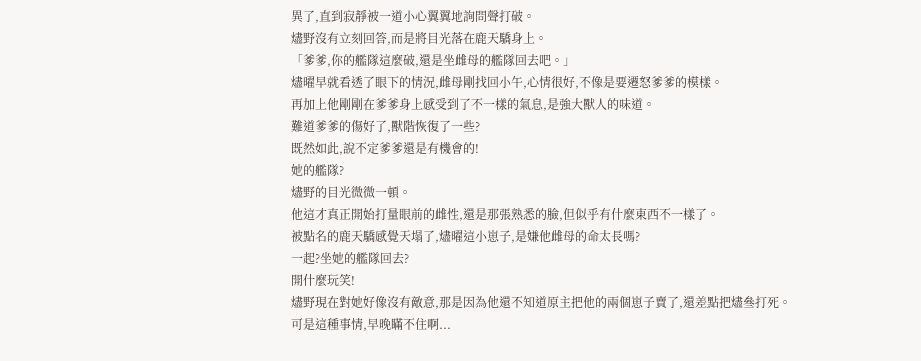異了,直到寂靜被一道小心翼翼地詢問聲打破。
燼野沒有立刻回答,而是將目光落在鹿天驕身上。
「爹爹,你的艦隊這麼破,還是坐雌母的艦隊回去吧。」
燼曜早就看透了眼下的情況,雌母剛找回小午,心情很好,不像是要遷怒爹爹的模樣。
再加上他剛剛在爹爹身上感受到了不一樣的氣息,是強大獸人的味道。
難道爹爹的傷好了,獸階恢復了一些?
既然如此,說不定爹爹還是有機會的!
她的艦隊?
燼野的目光微微一頓。
他這才真正開始打量眼前的雌性,還是那張熟悉的臉,但似乎有什麼東西不一樣了。
被點名的鹿天驕感覺天塌了,燼曜這小崽子,是嫌他雌母的命太長嗎?
一起?坐她的艦隊回去?
開什麼玩笑!
燼野現在對她好像沒有敵意,那是因為他還不知道原主把他的兩個崽子賣了,還差點把燼叄打死。
可是這種事情,早晚瞞不住啊...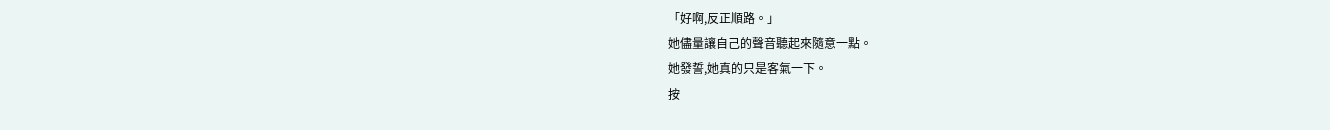「好啊,反正順路。」
她儘量讓自己的聲音聽起來隨意一點。
她發誓,她真的只是客氣一下。
按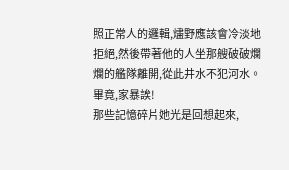照正常人的邏輯,燼野應該會冷淡地拒絕,然後帶著他的人坐那艘破破爛爛的艦隊離開,從此井水不犯河水。
畢竟,家暴誒!
那些記憶碎片她光是回想起來,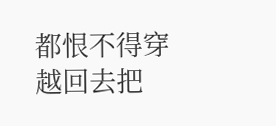都恨不得穿越回去把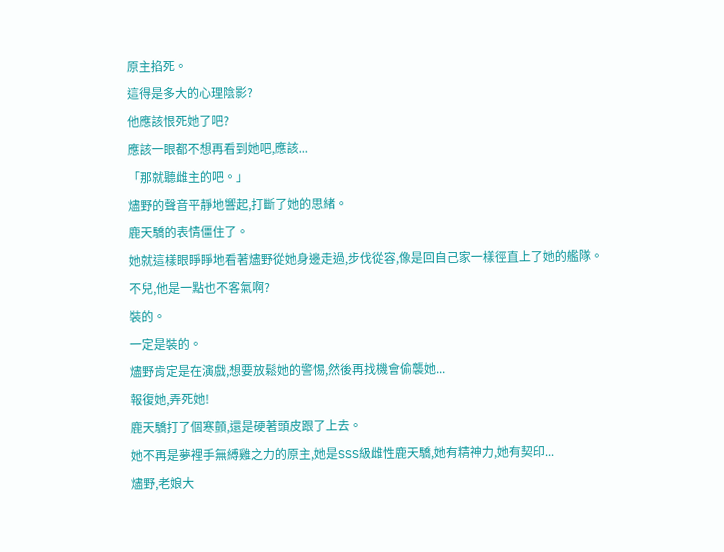原主掐死。
這得是多大的心理陰影?
他應該恨死她了吧?
應該一眼都不想再看到她吧,應該...
「那就聽雌主的吧。」
燼野的聲音平靜地響起,打斷了她的思緒。
鹿天驕的表情僵住了。
她就這樣眼睜睜地看著燼野從她身邊走過,步伐從容,像是回自己家一樣徑直上了她的艦隊。
不兒,他是一點也不客氣啊?
裝的。
一定是裝的。
燼野肯定是在演戲,想要放鬆她的警惕,然後再找機會偷襲她...
報復她,弄死她!
鹿天驕打了個寒顫,還是硬著頭皮跟了上去。
她不再是夢裡手無縛雞之力的原主,她是SSS級雌性鹿天驕,她有精神力,她有契印...
燼野,老娘大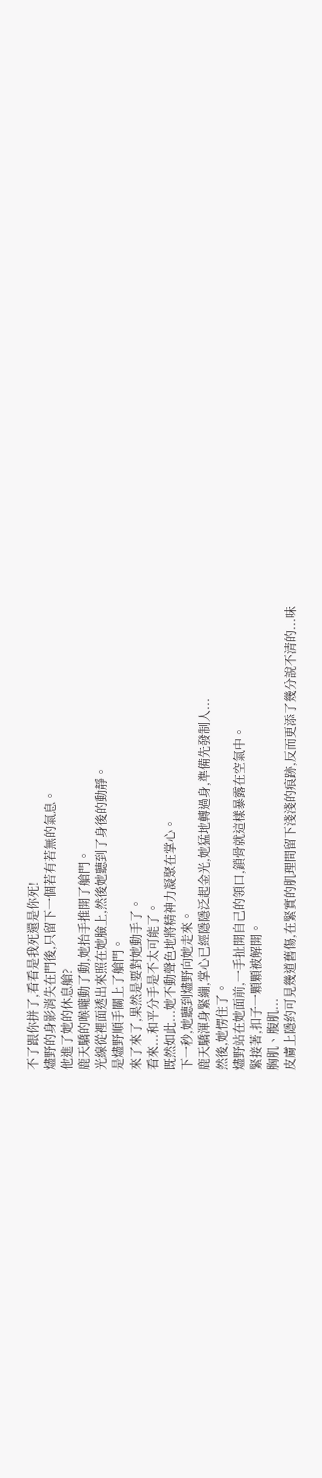不了跟你拼了,看看是我死還是你死!
燼野的身影消失在門後,只留下一個若有若無的氣息。
他進了她的休息艙?
鹿天驕的喉嚨動了動,她抬手推開了艙門。
光線從裡面透出來照在她臉上,然後她聽到了身後的動靜。
是燼野順手關上了艙門。
來了來了,果然是要對她動手了。
看來...和平分手是不太可能了。
既然如此...她不動聲色地將精神力凝聚在掌心。
下一秒,她聽到燼野向她走來。
鹿天驕渾身緊繃,掌心已經隱隱泛起金光,她猛地轉過身,準備先發制人...
然後,她愣住了。
燼野站在她面前,一手扯開自己的領口,鎖骨就這樣暴露在空氣中。
緊接著,扣子一顆顆被解開。
胸肌、腹肌...
皮膚上隱約可見幾道舊傷,在緊實的肌理間留下淺淺的痕跡,反而更添了幾分說不清的...味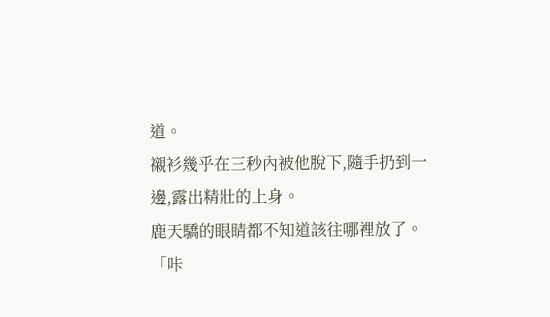道。
襯衫幾乎在三秒內被他脫下,隨手扔到一邊,露出精壯的上身。
鹿天驕的眼睛都不知道該往哪裡放了。
「咔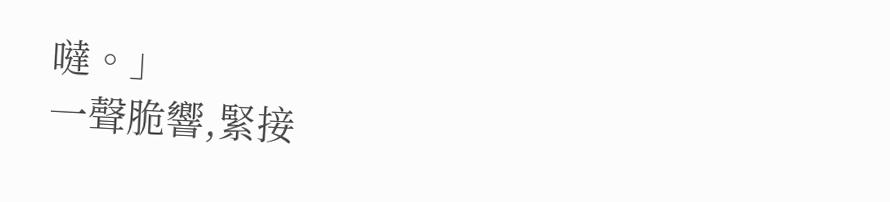噠。」
一聲脆響,緊接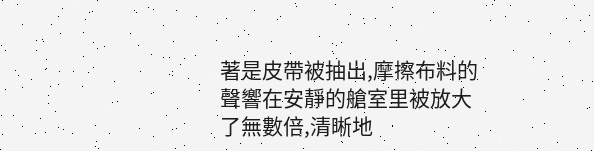著是皮帶被抽出,摩擦布料的聲響在安靜的艙室里被放大了無數倍,清晰地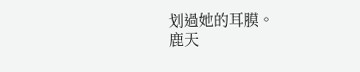划過她的耳膜。
鹿天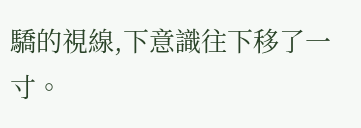驕的視線,下意識往下移了一寸。